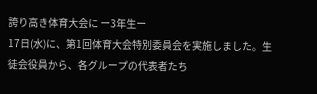誇り高き体育大会に ー3年生ー
17日(水)に、第1回体育大会特別委員会を実施しました。生徒会役員から、各グループの代表者たち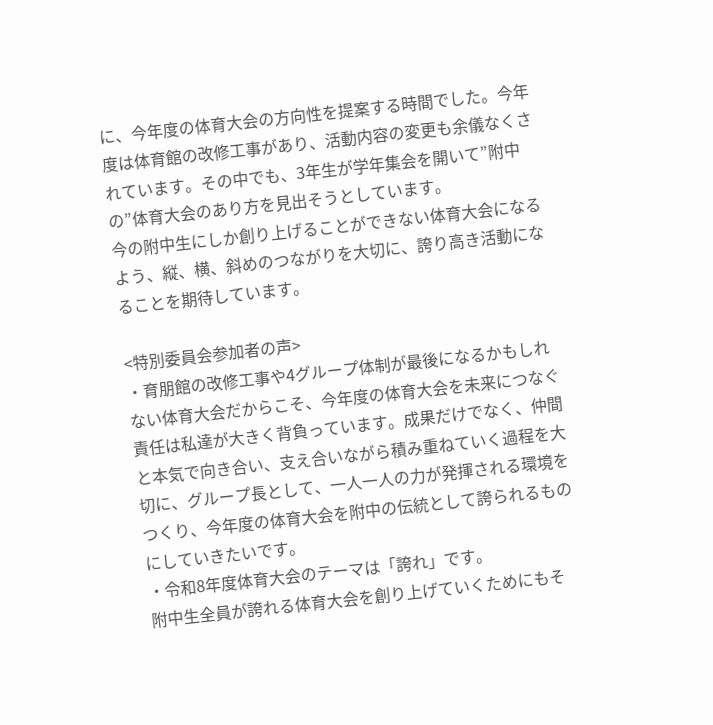に、今年度の体育大会の方向性を提案する時間でした。今年度は体育館の改修工事があり、活動内容の変更も余儀なくされています。その中でも、3年生が学年集会を開いて”附中の”体育大会のあり方を見出そうとしています。
今の附中生にしか創り上げることができない体育大会になるよう、縦、横、斜めのつながりを大切に、誇り高き活動になることを期待しています。

<特別委員会参加者の声>
・育朋館の改修工事や4グループ体制が最後になるかもしれない体育大会だからこそ、今年度の体育大会を未来につなぐ責任は私達が大きく背負っています。成果だけでなく、仲間と本気で向き合い、支え合いながら積み重ねていく過程を大切に、グループ長として、一人一人の力が発揮される環境をつくり、今年度の体育大会を附中の伝統として誇られるものにしていきたいです。
・令和8年度体育大会のテーマは「誇れ」です。
附中生全員が誇れる体育大会を創り上げていくためにもそ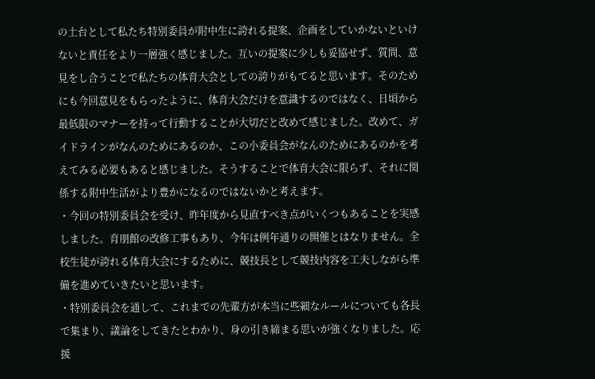の土台として私たち特別委員が附中生に誇れる提案、企画をしていかないといけないと責任をより一層強く感じました。互いの提案に少しも妥協せず、質問、意見をし合うことで私たちの体育大会としての誇りがもてると思います。そのためにも今回意見をもらったように、体育大会だけを意識するのではなく、日頃から最低限のマナーを持って行動することが大切だと改めて感じました。改めて、ガイドラインがなんのためにあるのか、この小委員会がなんのためにあるのかを考えてみる必要もあると感じました。そうすることで体育大会に限らず、それに関係する附中生活がより豊かになるのではないかと考えます。
・今回の特別委員会を受け、昨年度から見直すべき点がいくつもあることを実感しました。育朋館の改修工事もあり、今年は例年通りの開催とはなりません。全校生徒が誇れる体育大会にするために、競技長として競技内容を工夫しながら準備を進めていきたいと思います。
・特別委員会を通して、これまでの先輩方が本当に些細なルールについても各長で集まり、議論をしてきたとわかり、身の引き締まる思いが強くなりました。応援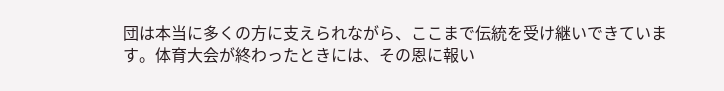団は本当に多くの方に支えられながら、ここまで伝統を受け継いできています。体育大会が終わったときには、その恩に報い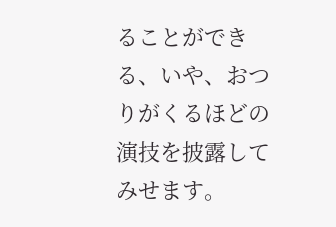ることができる、いや、おつりがくるほどの演技を披露してみせます。